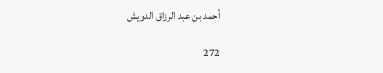أحمد بن عبد الرزاق الدويش

272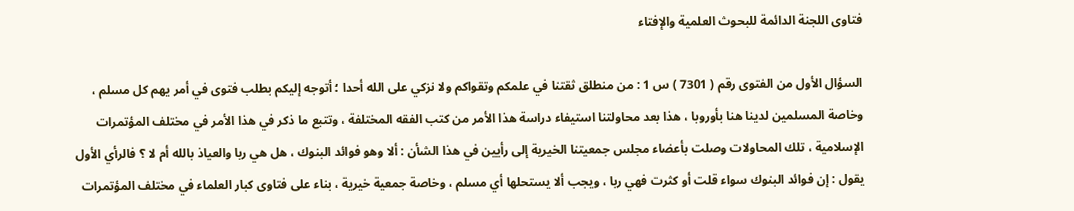فتاوى اللجنة الدائمة للبحوث العلمية والإفتاء

السؤال الأول من الفتوى رقم ( 7301 ) س 1 : من منطلق ثقتنا في علمكم وتقواكم ولا نزكي على الله أحدا ؛ أتوجه إليكم بطلب فتوى في أمر يهم كل مسلم ، وخاصة المسلمين لدينا هنا بأوروبا ، هذا بعد محاولتنا استيفاء دراسة هذا الأمر من كتب الفقه المختلفة ، وتتبع ما ذكر في هذا الأمر في مختلف المؤتمرات الإسلامية ، تلك المحاولات وصلت بأعضاء مجلس جمعيتنا الخيرية إلى رأيين في هذا الشأن : ألا وهو فوائد البنوك ، هل هي ربا والعياذ بالله أم لا ؟ فالرأي الأول يقول : إن فوائد البنوك سواء قلت أو كثرت فهي ربا ، ويجب ألا يستحلها أي مسلم ، وخاصة جمعية خيرية ، بناء على فتاوى كبار العلماء في مختلف المؤتمرات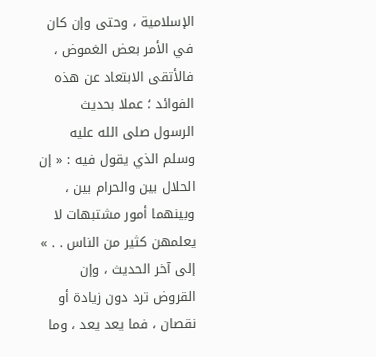الإسلامية ، وحتى وإن كان في الأمر بعض الغموض ، فالأتقى الابتعاد عن هذه الفوائد ؛ عملا بحديث الرسول صلى الله عليه وسلم الذي يقول فيه : « إن الحلال بين والحرام بين ، وبينهما أمور مشتبهات لا يعلمهن كثير من الناس . . » إلى آخر الحديث ، وإن القروض ترد دون زيادة أو نقصان ، فما يعد يعد ، وما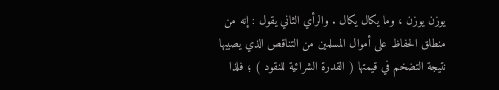يوزن يوزن ، وما يكال يكال . والرأي الثاني يقول : إنه من منطلق الحفاظ على أموال المسلمين من التناقص الذي يصيبها نتيجة التضخم في قيمتها ( القدرة الشرائية للنقود ) ؛ فلذا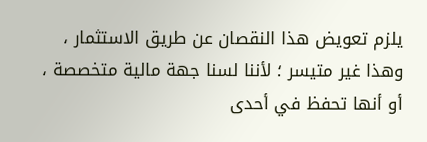يلزم تعويض هذا النقصان عن طريق الاستثمار ، وهذا غير متيسر ؛ لأننا لسنا جهة مالية متخصصة ، أو أنها تحفظ في أحدى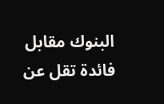البنوك مقابل فائدة تقل عن